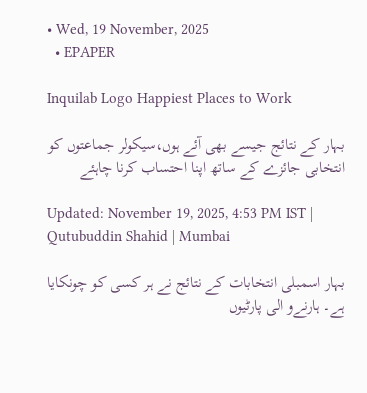• Wed, 19 November, 2025
  • EPAPER

Inquilab Logo Happiest Places to Work

بہار کے نتائج جیسے بھی آئے ہوں،سیکولر جماعتوں کو انتخابی جائزے کے ساتھ اپنا احتساب کرنا چاہئے

Updated: November 19, 2025, 4:53 PM IST | Qutubuddin Shahid | Mumbai

بہار اسمبلی انتخابات کے نتائج نے ہر کسی کو چونکایا ہے۔ ہارنےو الی پارٹیوں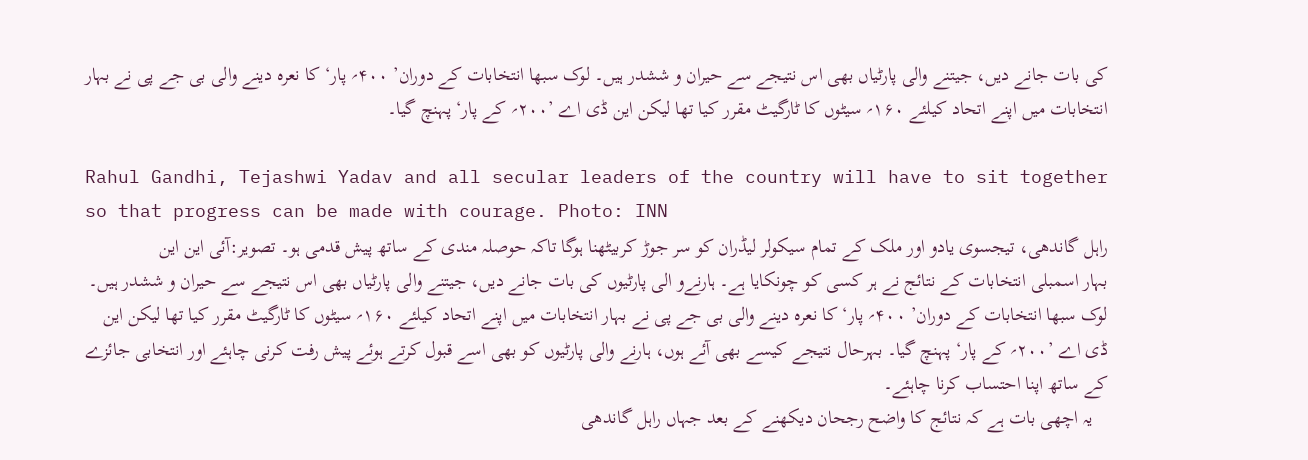کی بات جانے دیں، جیتنے والی پارٹیاں بھی اس نتیجے سے حیران و ششدر ہیں۔ لوک سبھا انتخابات کے دوران’ ۴۰۰؍ پار‘کا نعرہ دینے والی بی جے پی نے بہار انتخابات میں اپنے اتحاد کیلئے ۱۶۰؍ سیٹوں کا ٹارگیٹ مقرر کیا تھا لیکن این ڈی اے ’۲۰۰؍ کے پار‘ پہنچ گیا۔

Rahul Gandhi, Tejashwi Yadav and all secular leaders of the country will have to sit together so that progress can be made with courage. Photo: INN
راہل گاندھی، تیجسوی یادو اور ملک کے تمام سیکولر لیڈران کو سر جوڑ کربیٹھنا ہوگا تاکہ حوصلہ مندی کے ساتھ پیش قدمی ہو۔ تصویر:آئی این این
بہار اسمبلی انتخابات کے نتائج نے ہر کسی کو چونکایا ہے۔ ہارنےو الی پارٹیوں کی بات جانے دیں، جیتنے والی پارٹیاں بھی اس نتیجے سے حیران و ششدر ہیں۔ لوک سبھا انتخابات کے دوران’ ۴۰۰؍ پار‘کا نعرہ دینے والی بی جے پی نے بہار انتخابات میں اپنے اتحاد کیلئے ۱۶۰؍ سیٹوں کا ٹارگیٹ مقرر کیا تھا لیکن این ڈی اے ’۲۰۰؍ کے پار‘ پہنچ گیا۔ بہرحال نتیجے کیسے بھی آئے ہوں، ہارنے والی پارٹیوں کو بھی اسے قبول کرتے ہوئے پیش رفت کرنی چاہئے اور انتخابی جائزے کے ساتھ اپنا احتساب کرنا چاہئے۔
   یہ اچھی بات ہے کہ نتائج کا واضح رجحان دیکھنے کے بعد جہاں راہل گاندھی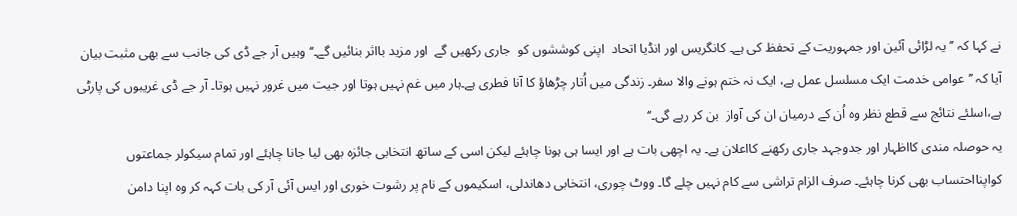نے کہا کہ ’’یہ لڑائی آئین اور جمہوریت کے تحفظ کی ہے۔ کانگریس اور انڈیا اتحاد  اپنی کوششوں کو  جاری رکھیں گے  اور مزید بااثر بنائیں گے۔‘‘ وہیں آر جے ڈی کی جانب سے بھی مثبت بیان آیا کہ ’’عوامی خدمت ایک مسلسل عمل ہے، ایک نہ ختم ہونے والا سفر۔ زندگی میں اُتار چڑھاؤ کا آنا فطری ہے۔ہار میں غم نہیں ہوتا اور جیت میں غرور نہیں ہوتا۔ آر جے ڈی غریبوں کی پارٹی ہے،اسلئے نتائج سے قطع نظر وہ اُن کے درمیان ان کی آواز  بن کر رہے گی۔‘‘
یہ حوصلہ مندی کااظہار اور جدوجہد جاری رکھنے کااعلان ہے۔ یہ اچھی بات ہے اور ایسا ہی ہونا چاہئے لیکن اسی کے ساتھ انتخابی جائزہ بھی لیا جانا چاہئے اور تمام سیکولر جماعتوں کواپنااحتساب بھی کرنا چاہئے۔ صرف الزام تراشی سے کام نہیں چلے گا۔ ووٹ چوری، انتخابی دھاندلی، اسکیموں کے نام پر رشوت خوری اور ایس آئی آر کی بات کہہ کر وہ اپنا دامن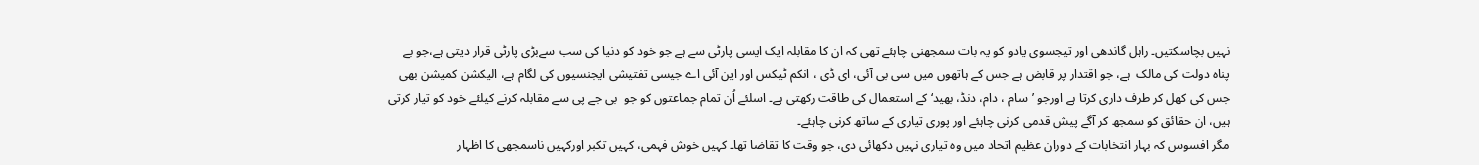نہیں بچاسکتیں۔ راہل گاندھی اور تیجسوی یادو کو یہ بات سمجھنی چاہئے تھی کہ ان کا مقابلہ ایک ایسی پارٹی سے ہے جو خود کو دنیا کی سب سےبڑی پارٹی قرار دیتی ہے،جو بے پناہ دولت کی مالک  ہے، جو اقتدار پر قابض ہے جس کے ہاتھوں میں سی بی آئی، ای ڈی ، انکم ٹیکس اور این آئی اے جیسی تفتیشی ایجنسیوں کی لگام ہے، الیکشن کمیشن بھی جس کی کھل کر طرف داری کرتا ہے اورجو ’سام ، دام، دنڈ، بھید‘ کے استعمال کی طاقت رکھتی ہے۔ اسلئے اُن تمام جماعتوں کو جو  بی جے پی سے مقابلہ کرنے کیلئے خود کو تیار کرتی ہیں، ان حقائق کو سمجھ کر آگے پیش قدمی کرنی چاہئے اور پوری تیاری کے ساتھ کرنی چاہئے۔
مگر افسوس کہ بہار انتخابات کے دوران عظیم اتحاد میں وہ تیاری نہیں دکھائی دی، جو وقت کا تقاضا تھا۔ کہیں خوش فہمی، کہیں تکبر اورکہیں ناسمجھی کا اظہار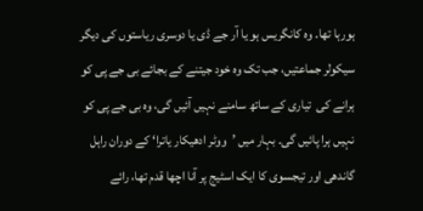ہورہا تھا۔ وہ کانگریس ہو یا آر جے ڈی یا دوسری ریاستوں کی دیگر سیکولر جماعتیں، جب تک وہ خود جیتنے کے بجائے بی جے پی کو ہرانے کی  تیاری کے ساتھ سامنے نہیں آئیں گی، وہ بی جے پی کو نہیں ہرا پائیں گی۔ بہار میں ’ووٹر ادھیکار یاترا‘ کے دوران راہل گاندھی اور تیجسوی کا ایک اسٹیج پر آنا اچھا قدم تھا، رائے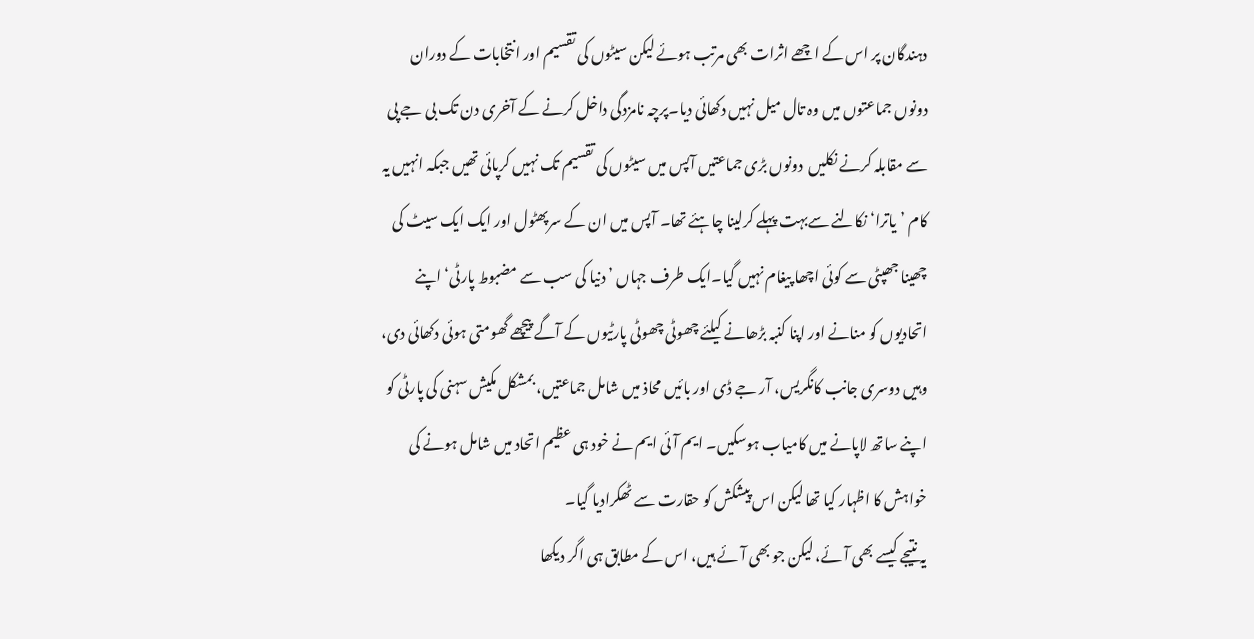دہندگان پر اس کے اچھے اثرات بھی مرتب ہوئے لیکن سیٹوں کی تقسیم اور انتخابات کے دوران دونوں جماعتوں میں وہ تال میل نہیں دکھائی دیا۔پرچہ نامزدگی داخل کرنے کے آخری دن تک بی جے پی سے مقابلہ کرنے نکلیں  دونوں بڑی جماعتیں آپس میں سیٹوں کی تقسیم تک نہیں کرپائی تھیں جبکہ انہیں یہ کام ’یاترا‘ نکالنے سےبہت پہلے کرلینا چاہئے تھا۔ آپس میں ان کے سرپھٹول اور ایک ایک سیٹ کی چھینا جھپٹی سے کوئی اچھا پیغام نہیں گیا۔ایک طرف جہاں ’دنیا کی سب سے مضبوط پارٹی‘ اپنے اتحادیوں کو منانے اور اپنا کنبہ بڑھانے کیلئے چھوٹی چھوٹی پارٹیوں کے آگے پیچھے گھومتی ہوئی دکھائی دی، وہیں دوسری جانب کانگریس، آر جے ڈی اور بائیں محاذ میں شامل جماعتیں، بمشکل مکیش سہنی کی پارٹی کو اپنے ساتھ لاپانے میں کامیاب ہوسکیں۔ ایم آئی ایم نے خود ہی عظیم اتحاد میں شامل ہونے کی  خواہش کا اظہار کیا تھا لیکن اس پیشکش کو حقارت سے ٹھکرادیا گیا۔
یہ نتیجے کیسے بھی آئے، لیکن جو بھی آئے ہیں، اس کے مطابق ہی اگر دیکھا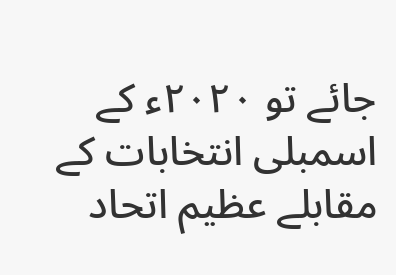جائے تو ۲۰۲۰ء کے اسمبلی انتخابات کے مقابلے عظیم اتحاد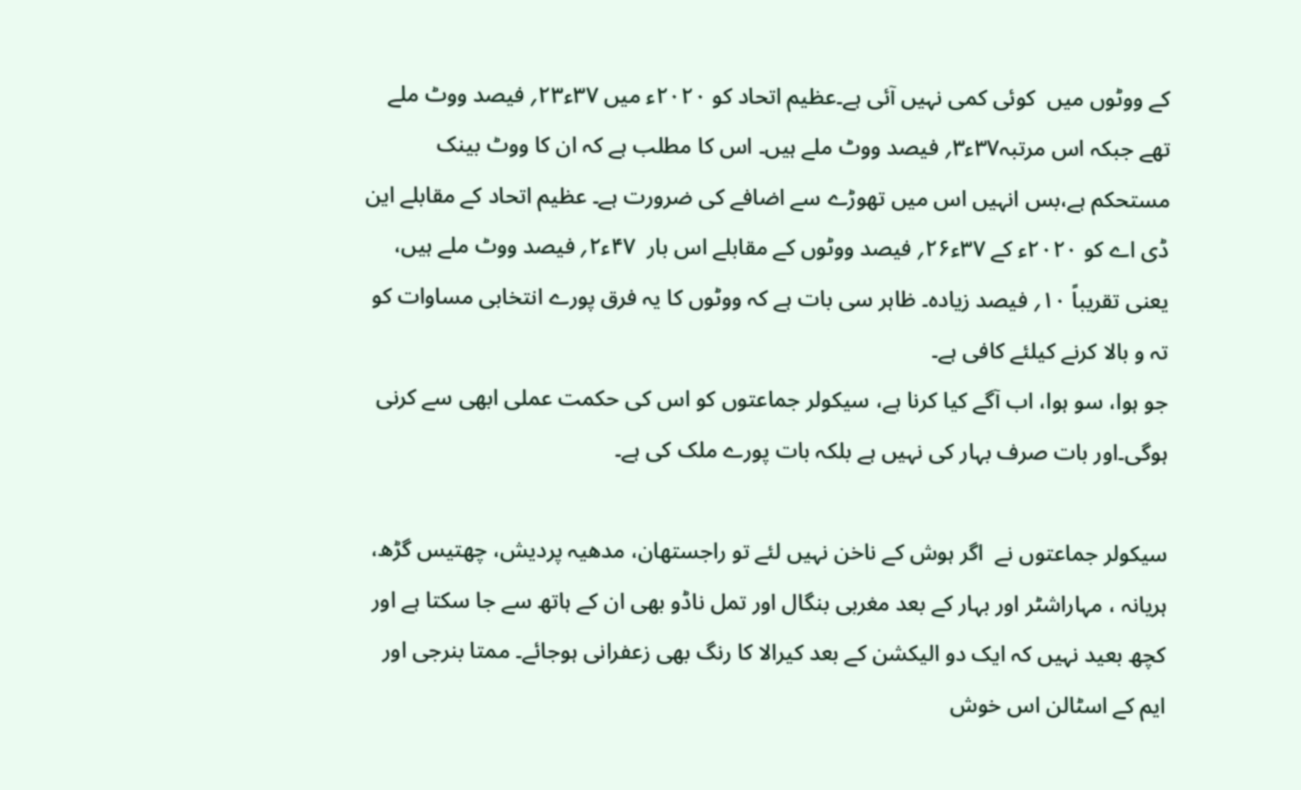کے ووٹوں میں  کوئی کمی نہیں آئی ہے۔عظیم اتحاد کو ۲۰۲۰ء میں ۳۷ء۲۳؍ فیصد ووٹ ملے تھے جبکہ اس مرتبہ۳۷ء۳؍ فیصد ووٹ ملے ہیں۔ اس کا مطلب ہے کہ ان کا ووٹ بینک مستحکم ہے،بس انہیں اس میں تھوڑے سے اضافے کی ضرورت ہے۔ عظیم اتحاد کے مقابلے این ڈی اے کو ۲۰۲۰ء کے ۳۷ء۲۶؍ فیصد ووٹوں کے مقابلے اس بار  ۴۷ء۲؍ فیصد ووٹ ملے ہیں، یعنی تقریباً ۱۰؍ فیصد زیادہ۔ ظاہر سی بات ہے کہ ووٹوں کا یہ فرق پورے انتخابی مساوات کو تہ و بالا کرنے کیلئے کافی ہے۔
جو ہوا، سو ہوا، اب آگے کیا کرنا ہے، سیکولر جماعتوں کو اس کی حکمت عملی ابھی سے کرنی ہوگی۔اور بات صرف بہار کی نہیں ہے بلکہ بات پورے ملک کی ہے۔

سیکولر جماعتوں نے  اگر ہوش کے ناخن نہیں لئے تو راجستھان، مدھیہ پردیش، چھتیس گڑھ، ہریانہ ، مہاراشٹر اور بہار کے بعد مغربی بنگال اور تمل ناڈو بھی ان کے ہاتھ سے جا سکتا ہے اور کچھ بعید نہیں کہ ایک دو الیکشن کے بعد کیرالا کا رنگ بھی زعفرانی ہوجائے۔ ممتا بنرجی اور ایم کے اسٹالن اس خوش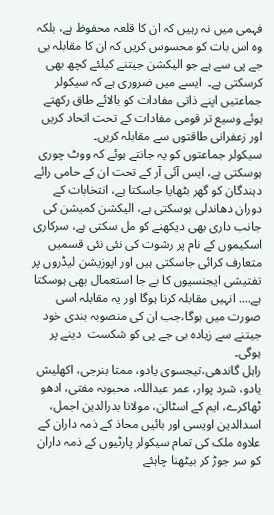فہمی میں نہ رہیں کہ ان کا قلعہ محفوظ ہے، بلکہ وہ اس بات کو محسوس کریں کہ ان کا مقابلہ بی جے پی سے ہے جو الیکشن جیتنے کیلئے کچھ بھی کرسکتی ہے۔  ایسے میں ضروری ہے کہ سیکولر جماعتیں اپنے ذاتی مفادات کو بالائے طاق رکھتے ہوئے وسیع تر قومی مفادات کے تحت اتحاد کریں اور زعفرانی طاقتوں سے مقابلہ کریں۔
سیکولر جماعتوں کو یہ جانتے ہوئے کہ ووٹ چوری ہوسکتی ہے، ایس آئی آر کے تحت ان کے حامی رائے دہندگان کو گھر بٹھایا جاسکتا ہے، انتخابات کے دوران دھاندلی ہوسکتی ہے، الیکشن کمیشن کی جانب داری بھی دیکھنے کو مل سکتی ہے، سرکاری اسکیموں کے نام پر رشوت کی نئی نئی قسمیں متعارف کرائی جاسکتی ہیں اور اپوزیشن لیڈروں پر تفتیشی ایجنسیوں کا بے جا استعمال بھی ہوسکتا ہے.... انہیں مقابلہ کرنا ہوگا اور یہ مقابلہ اسی صورت میں ہوگا،جب ان کی منصوبہ بندی خود جیتنے سے زیادہ بی جے پی کو شکست  دینے پر ہوگی۔
راہل گاندھی،تیجسوی یادو، ممتا بنرجی، اکھلیش یادو، شرد پوار، عمر عبداللہ، محبوبہ مفتی، ادھو ٹھاکرے، ایم کے اسٹالن، مولانا بدرالدین اجمل، اسدالدین اویسی اور بائیں محاذ کے ذمہ داران کے علاوہ ملک کی تمام سیکولر پارٹیوں کے ذمہ داران کو سر جوڑ کر بیٹھنا چاہئے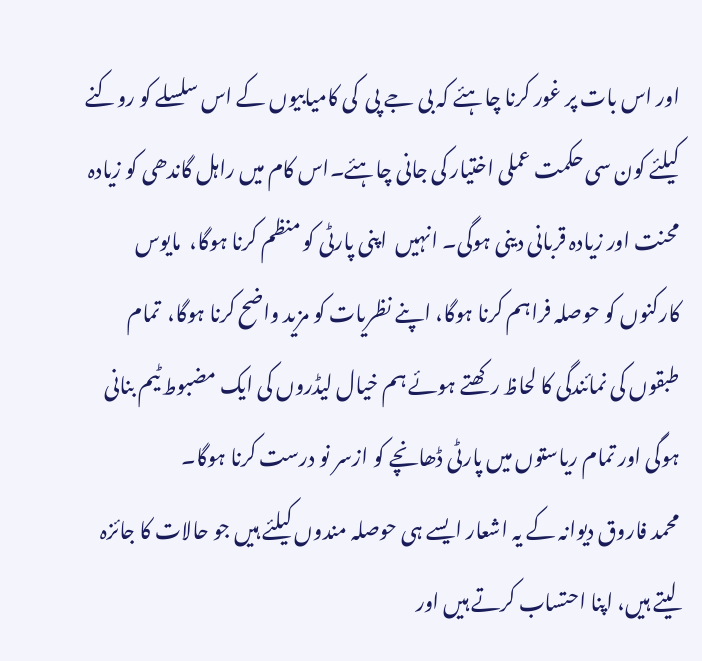اور اس بات پر غور کرنا چاہئے کہ بی جے پی  کی کامیابیوں کے اس سلسلے کو روکنے کیلئے کون سی حکمت عملی اختیار کی جانی چاہئے۔اس کام میں راہل گاندھی کو زیادہ محنت اور زیادہ قربانی دینی ہوگی۔ انہیں  اپنی پارٹی کو منظم کرنا ہوگا،  مایوس کارکنوں کو حوصلہ فراہم کرنا ہوگا، اپنے نظریات کو مزید واضح کرنا ہوگا،  تمام طبقوں کی نمائندگی کا لحاظ رکھتے ہوئے ہم خیال لیڈروں کی ایک مضبوط ٹیم بنانی ہوگی اور تمام ریاستوں میں پارٹی ڈھانچے کو ازسر نو درست کرنا ہوگا۔
محمد فاروق دیوانہ کے یہ اشعار ایسے ہی حوصلہ مندوں کیلئے ہیں جو حالات کا جائزہ لیتے ہیں، اپنا احتساب کرتے ہیں اور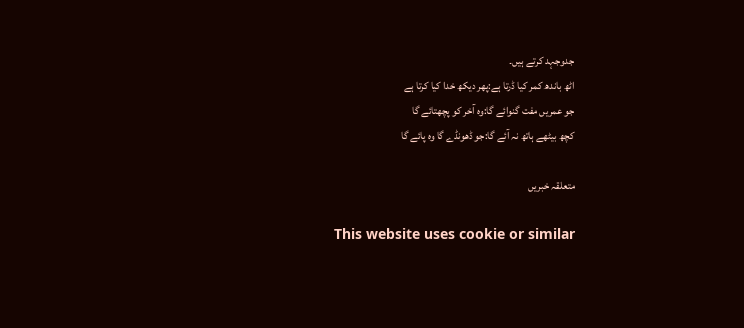جدوجہد کرتے ہیں۔
اٹھ باندھ کمر کیا ڈرتا ہے:پھر دیکھ خدا کیا کرتا ہے
جو عمریں مفت گنوائے گا:وہ آخر کو پچھتائے گا
کچھ بیٹھے ہاتھ نہ آئے گا:جو ڈھونڈے گا وہ پائے گا

متعلقہ خبریں

This website uses cookie or similar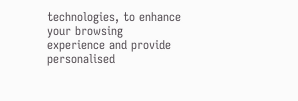technologies, to enhance your browsing experience and provide personalised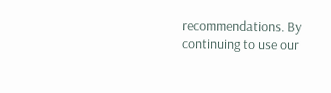recommendations. By continuing to use our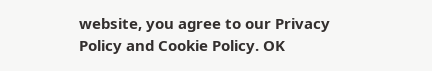website, you agree to our Privacy Policy and Cookie Policy. OK